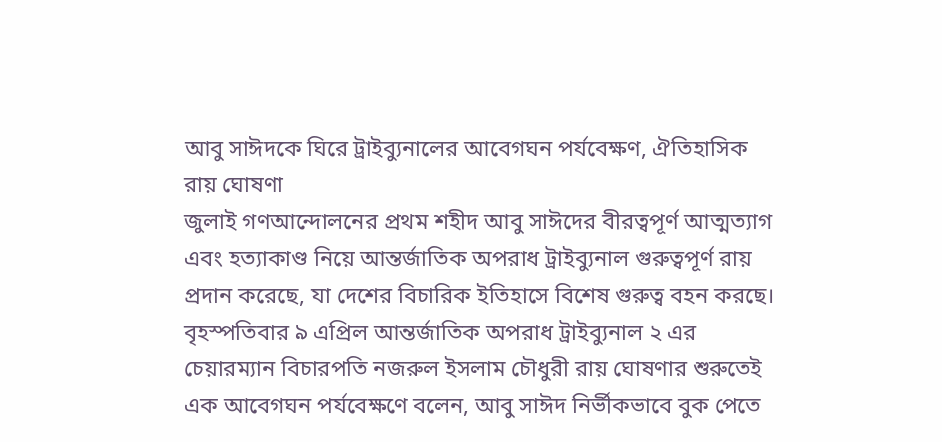আবু সাঈদকে ঘিরে ট্রাইব্যুনালের আবেগঘন পর্যবেক্ষণ, ঐতিহাসিক রায় ঘোষণা
জুলাই গণআন্দোলনের প্রথম শহীদ আবু সাঈদের বীরত্বপূর্ণ আত্মত্যাগ এবং হত্যাকাণ্ড নিয়ে আন্তর্জাতিক অপরাধ ট্রাইব্যুনাল গুরুত্বপূর্ণ রায় প্রদান করেছে, যা দেশের বিচারিক ইতিহাসে বিশেষ গুরুত্ব বহন করছে।
বৃহস্পতিবার ৯ এপ্রিল আন্তর্জাতিক অপরাধ ট্রাইব্যুনাল ২ এর চেয়ারম্যান বিচারপতি নজরুল ইসলাম চৌধুরী রায় ঘোষণার শুরুতেই এক আবেগঘন পর্যবেক্ষণে বলেন, আবু সাঈদ নির্ভীকভাবে বুক পেতে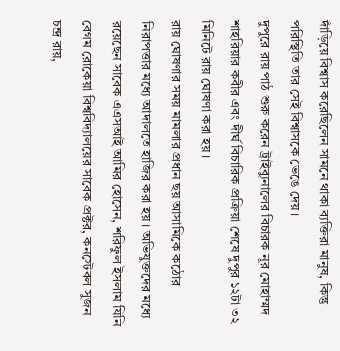দাঁড়িয়ে বিশ্বাস করেছিলেন সামনে থাকা ব্যক্তিরা মানুষ, কিন্তু পরিস্থিতি তার সেই বিশ্বাসকে ভেঙে দেয়।
দুপুরে রায় পাঠ শুরু করেন ট্রাইব্যুনালের বিচারক নূর মোহাম্মদ শাহরিয়ার কবীর এবং দীর্ঘ বিচারিক প্রক্রিয়া শেষে দুপুর ১২টা ৩২ মিনিটে রায় ঘোষণা করা হয়।
রায় ঘোষণার সময় মামলার প্রধান ছয় আসামিকে কঠোর নিরাপত্তার মধ্যে আদালতে হাজির করা হয়। অভিযুক্তদের মধ্যে রয়েছেন সাবেক এএসআই আমির হোসেন, শরিফুল ইসলাম যিনি বেগম রোকেয়া বিশ্ববিদ্যালয়ের সাবেক প্রক্টর, কনস্টেবল সুজন চন্দ্র রায়,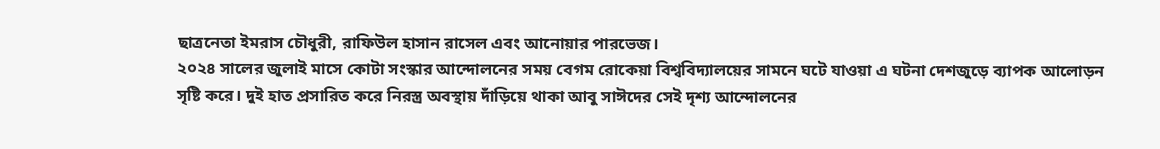ছাত্রনেতা ইমরাস চৌধুরী, রাফিউল হাসান রাসেল এবং আনোয়ার পারভেজ।
২০২৪ সালের জুলাই মাসে কোটা সংস্কার আন্দোলনের সময় বেগম রোকেয়া বিশ্ববিদ্যালয়ের সামনে ঘটে যাওয়া এ ঘটনা দেশজুড়ে ব্যাপক আলোড়ন সৃষ্টি করে। দুই হাত প্রসারিত করে নিরস্ত্র অবস্থায় দাঁড়িয়ে থাকা আবু সাঈদের সেই দৃশ্য আন্দোলনের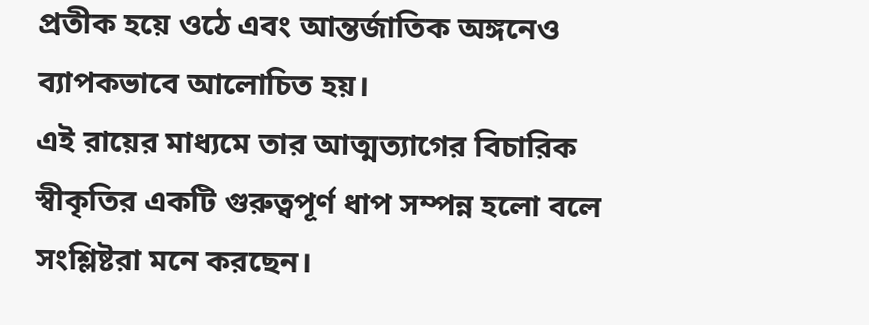প্রতীক হয়ে ওঠে এবং আন্তর্জাতিক অঙ্গনেও ব্যাপকভাবে আলোচিত হয়।
এই রায়ের মাধ্যমে তার আত্মত্যাগের বিচারিক স্বীকৃতির একটি গুরুত্বপূর্ণ ধাপ সম্পন্ন হলো বলে সংশ্লিষ্টরা মনে করছেন।